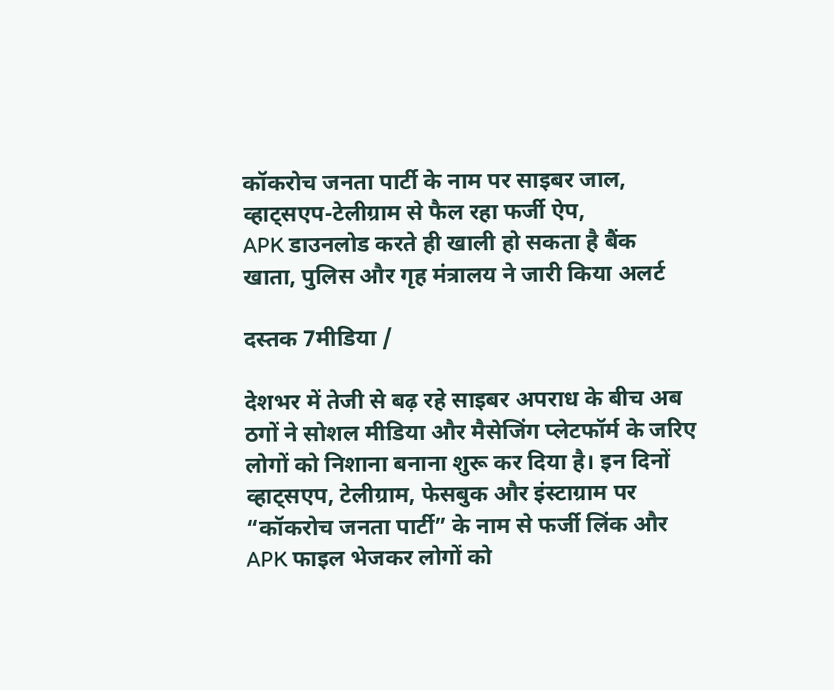कॉकरोच जनता पार्टी के नाम पर साइबर जाल, व्हाट्सएप-टेलीग्राम से फैल रहा फर्जी ऐप,
APK डाउनलोड करते ही खाली हो सकता है बैंक खाता, पुलिस और गृह मंत्रालय ने जारी किया अलर्ट

दस्तक 7मीडिया /

देशभर में तेजी से बढ़ रहे साइबर अपराध के बीच अब ठगों ने सोशल मीडिया और मैसेजिंग प्लेटफॉर्म के जरिए लोगों को निशाना बनाना शुरू कर दिया है। इन दिनों व्हाट्सएप, टेलीग्राम, फेसबुक और इंस्टाग्राम पर “कॉकरोच जनता पार्टी” के नाम से फर्जी लिंक और APK फाइल भेजकर लोगों को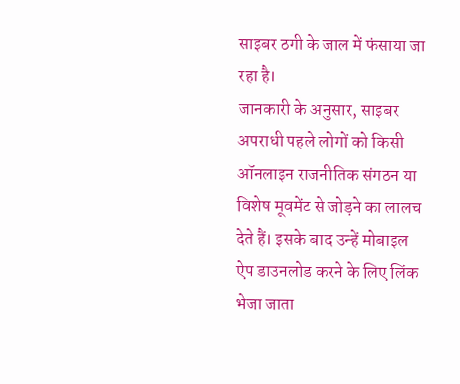साइबर ठगी के जाल में फंसाया जा रहा है।
जानकारी के अनुसार, साइबर अपराधी पहले लोगों को किसी ऑनलाइन राजनीतिक संगठन या विशेष मूवमेंट से जोड़ने का लालच देते हैं। इसके बाद उन्हें मोबाइल ऐप डाउनलोड करने के लिए लिंक भेजा जाता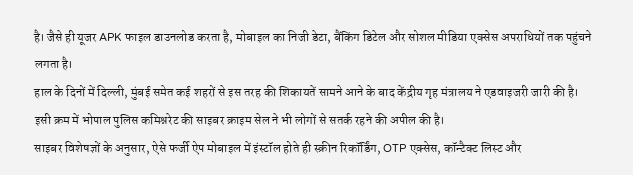है। जैसे ही यूजर APK फाइल डाउनलोड करता है, मोबाइल का निजी डेटा, बैंकिंग डिटेल और सोशल मीडिया एक्सेस अपराधियों तक पहुंचने लगता है।
हाल के दिनों में दिल्ली, मुंबई समेत कई शहरों से इस तरह की शिकायतें सामने आने के बाद केंद्रीय गृह मंत्रालय ने एडवाइजरी जारी की है। इसी क्रम में भोपाल पुलिस कमिश्नरेट की साइबर क्राइम सेल ने भी लोगों से सतर्क रहने की अपील की है।
साइबर विशेषज्ञों के अनुसार, ऐसे फर्जी ऐप मोबाइल में इंस्टॉल होते ही स्क्रीन रिकॉर्डिंग, OTP एक्सेस, कॉन्टैक्ट लिस्ट और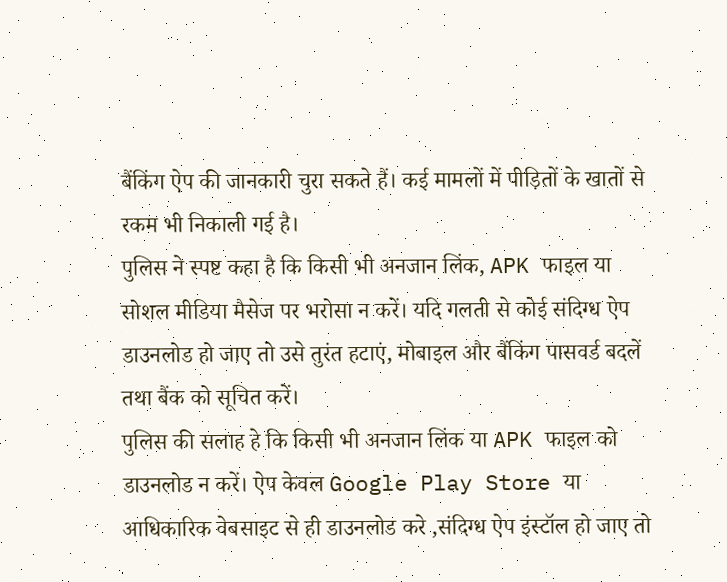बैंकिंग ऐप की जानकारी चुरा सकते हैं। कई मामलों में पीड़ितों के खातों से रकम भी निकाली गई है।
पुलिस ने स्पष्ट कहा है कि किसी भी अनजान लिंक, APK फाइल या सोशल मीडिया मैसेज पर भरोसा न करें। यदि गलती से कोई संदिग्ध ऐप डाउनलोड हो जाए तो उसे तुरंत हटाएं, मोबाइल और बैंकिंग पासवर्ड बदलें तथा बैंक को सूचित करें।
पुलिस की सलाह हे कि किसी भी अनजान लिंक या APK फाइल को डाउनलोड न करें। ऐप केवल Google Play Store या आधिकारिक वेबसाइट से ही डाउनलोड करे ,संदिग्ध ऐप इंस्टॉल हो जाए तो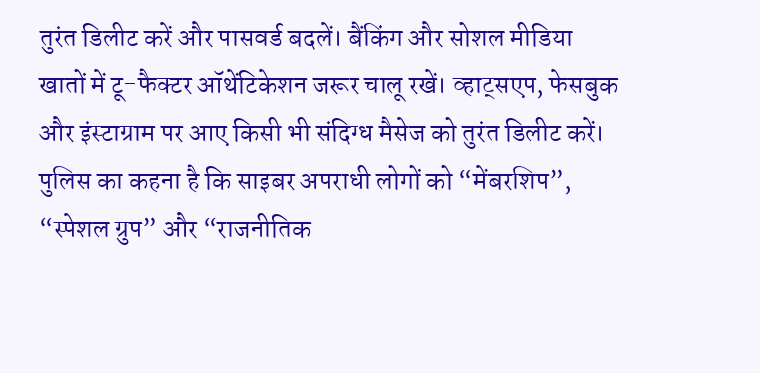तुरंत डिलीट करें और पासवर्ड बदलें। बैंकिंग और सोशल मीडिया खातों में टू-फैक्टर ऑथेंटिकेशन जरूर चालू रखें। व्हाट्सएप, फेसबुक और इंस्टाग्राम पर आए किसी भी संदिग्ध मैसेज को तुरंत डिलीट करें।
पुलिस का कहना है कि साइबर अपराधी लोगों को “मेंबरशिप”, “स्पेशल ग्रुप” और “राजनीतिक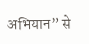अभियान” से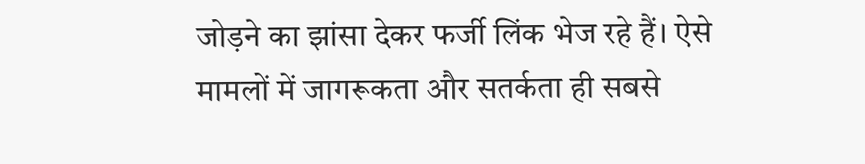जोड़ने का झांसा देकर फर्जी लिंक भेज रहे हैं। ऐसे मामलों में जागरूकता और सतर्कता ही सबसे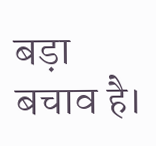बड़ा बचाव है।